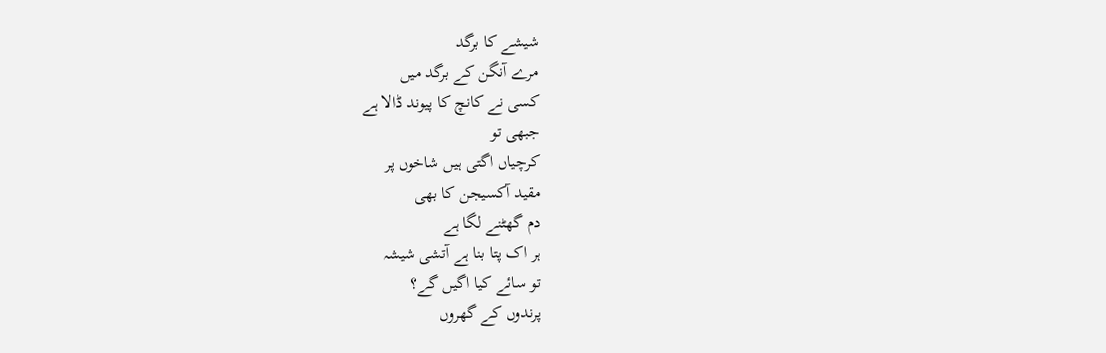شیشے کا برگد
مرے آنگن کے برگد میں
کسی نے کانچ کا پیوند ڈالا ہے
جبھی تو
کرچیاں اگتی ہیں شاخوں پر
مقید آکسیجن کا بھی
دم گھٹنے لگا ہے
ہر اک پتا بنا ہے آتشی شیشہ
تو سائے کیا اگیں گے؟
پرندوں کے گھروں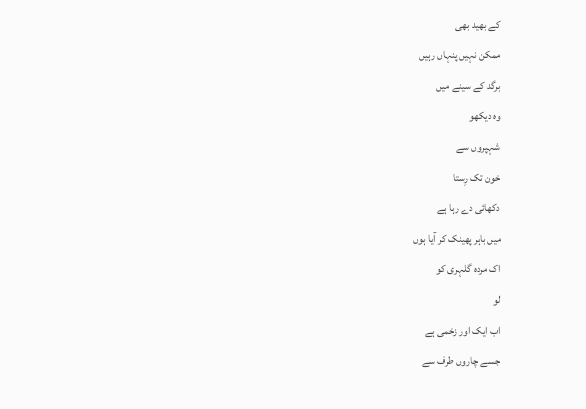کے بھید بھی
ممکن نہیں پنہاں رہیں
برگد کے سینے میں
وہ دیکھو
شہپروں سے
خون تک رِستا
دکھائی دے رہا ہے
میں باہر پھینک کر آیا ہوں
اک مردہ گلہری کو
لو
اب ایک اور زخمی ہے
جسے چاروں طرف سے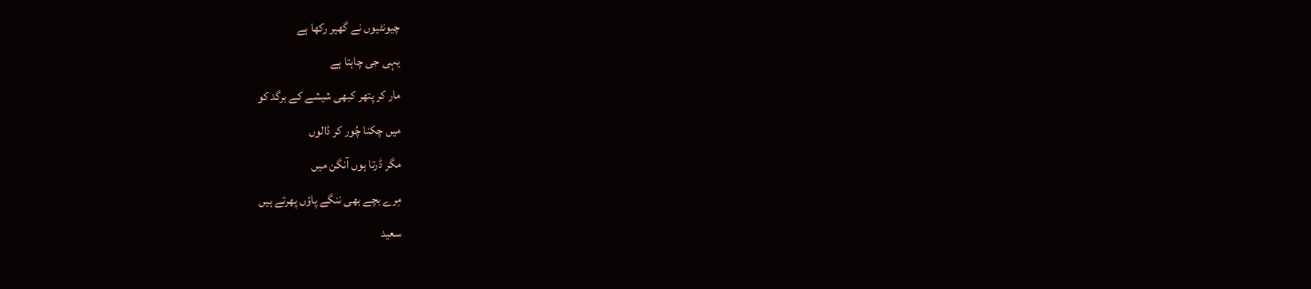چیونٹیوں نے گھیر رکھا ہے
یہی جی چاہتا ہے
مار کر پتھر کبھی شیشے کے برگد کو
میں چکنا چُور کر ڈالوں
مگر ڈرتا ہوں آنگن میں
مِرے بچے بھی ننگے پاؤں پھرتے ہیں
سعید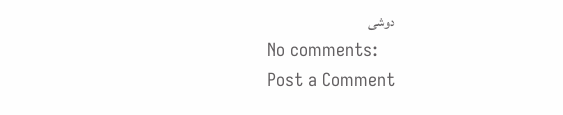دوشی
No comments:
Post a Comment